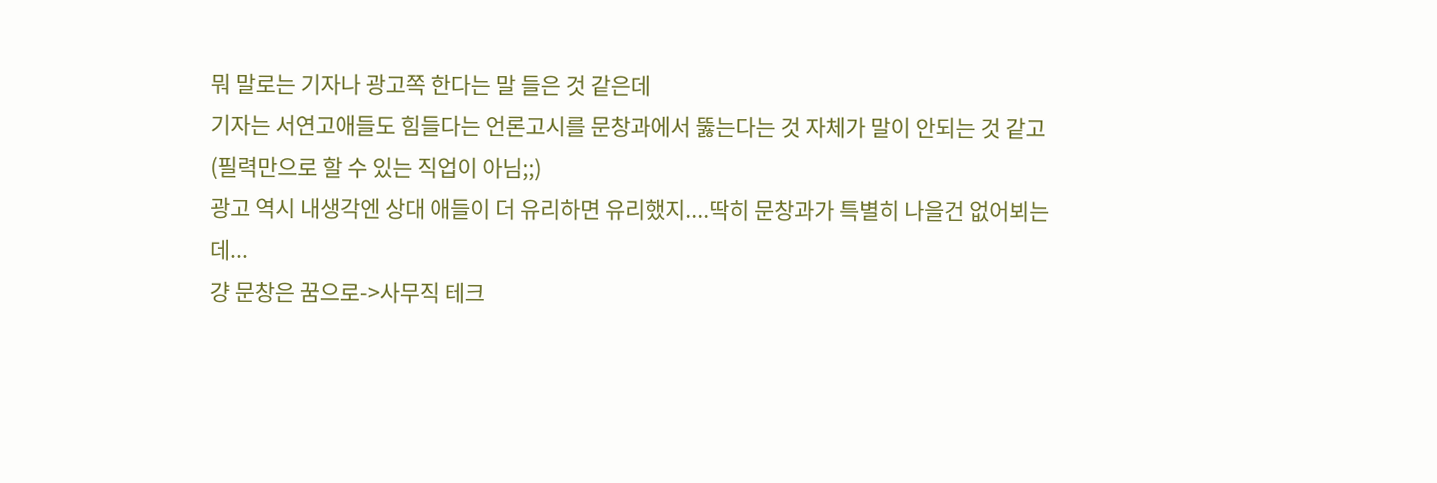뭐 말로는 기자나 광고쪽 한다는 말 들은 것 같은데
기자는 서연고애들도 힘들다는 언론고시를 문창과에서 뚫는다는 것 자체가 말이 안되는 것 같고
(필력만으로 할 수 있는 직업이 아님;;)
광고 역시 내생각엔 상대 애들이 더 유리하면 유리했지....딱히 문창과가 특별히 나을건 없어뵈는데...
걍 문창은 꿈으로->사무직 테크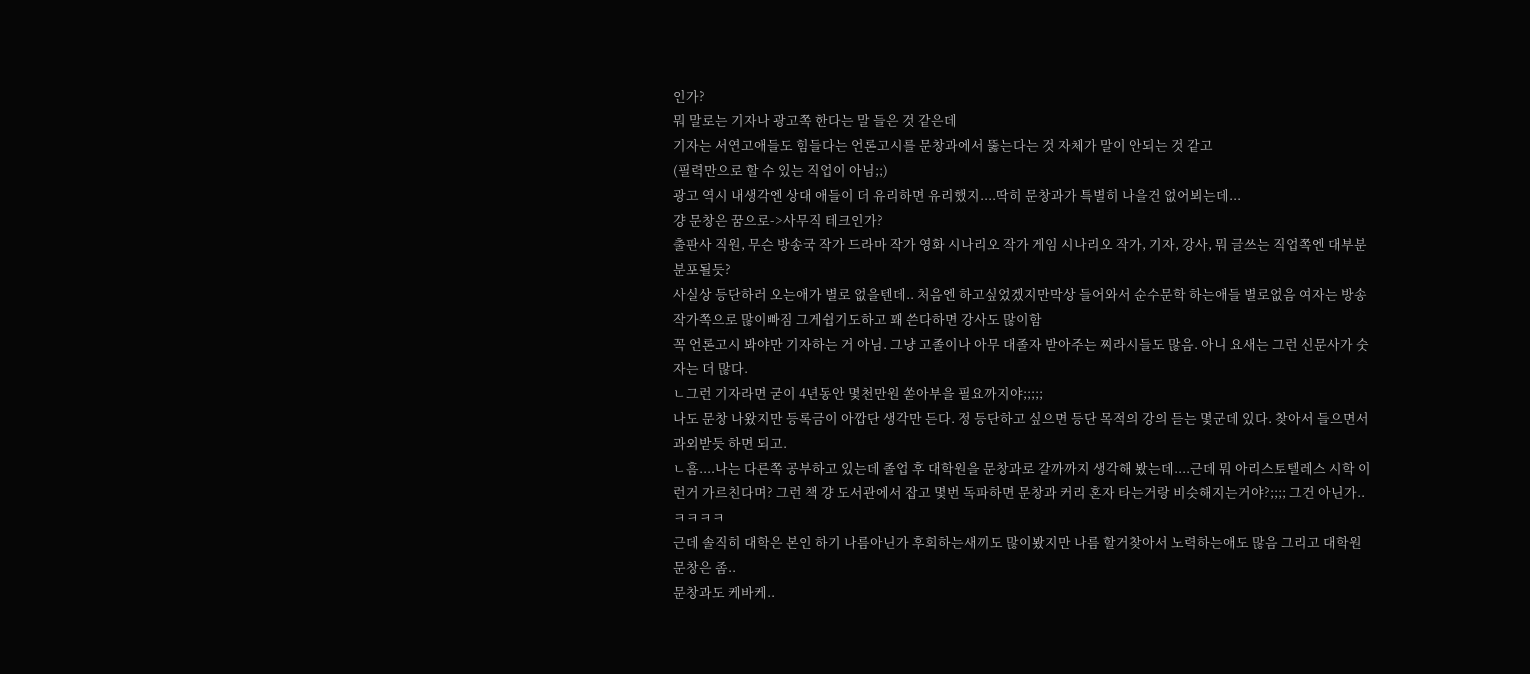인가?
뭐 말로는 기자나 광고쪽 한다는 말 들은 것 같은데
기자는 서연고애들도 힘들다는 언론고시를 문창과에서 뚫는다는 것 자체가 말이 안되는 것 같고
(필력만으로 할 수 있는 직업이 아님;;)
광고 역시 내생각엔 상대 애들이 더 유리하면 유리했지....딱히 문창과가 특별히 나을건 없어뵈는데...
걍 문창은 꿈으로->사무직 테크인가?
출판사 직원, 무슨 방송국 작가 드라마 작가 영화 시나리오 작가 게임 시나리오 작가, 기자, 강사, 뭐 글쓰는 직업쪽엔 대부분 분포될듯?
사실상 등단하러 오는애가 별로 없을텐데.. 처음엔 하고싶었겠지만막상 들어와서 순수문학 하는애들 별로없음 여자는 방송작가쪽으로 많이빠짐 그게쉽기도하고 꽤 쓴다하면 강사도 많이함
꼭 언론고시 봐야만 기자하는 거 아님. 그냥 고졸이나 아무 대졸자 받아주는 찌라시들도 많음. 아니 요새는 그런 신문사가 숫자는 더 많다.
ㄴ그런 기자라면 굳이 4년동안 몇천만원 쏟아부을 필요까지야;;;;;
나도 문창 나왔지만 등록금이 아깝단 생각만 든다. 정 등단하고 싶으면 등단 목적의 강의 듣는 몇군데 있다. 찾아서 들으면서 과외받듯 하면 되고.
ㄴ흠....나는 다른쪽 공부하고 있는데 졸업 후 대학원을 문창과로 갈까까지 생각해 봤는데....근데 뭐 아리스토텔레스 시학 이런거 가르친다며? 그런 책 걍 도서관에서 잡고 몇번 독파하면 문창과 커리 혼자 타는거랑 비슷해지는거야?;;;; 그건 아닌가..ㅋㅋㅋㅋ
근데 솔직히 대학은 본인 하기 나름아닌가 후회하는새끼도 많이봤지만 나름 할거찾아서 노력하는애도 많음 그리고 대학원 문창은 좀..
문창과도 케바케..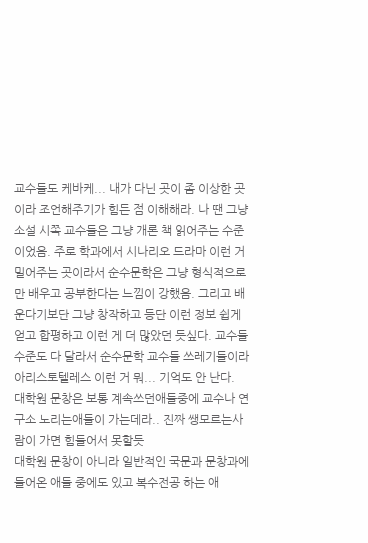교수들도 케바케... 내가 다닌 곳이 좀 이상한 곳이라 조언해주기가 힘든 점 이해해라. 나 땐 그냥 소설 시쪽 교수들은 그냥 개론 책 읽어주는 수준이었음. 주로 학과에서 시나리오 드라마 이런 거 밀어주는 곳이라서 순수문학은 그냥 형식적으로만 배우고 공부한다는 느낌이 강했음. 그리고 배운다기보단 그냥 창작하고 등단 이런 정보 쉽게 얻고 합평하고 이런 게 더 많았던 듯싶다. 교수들 수준도 다 달라서 순수문학 교수들 쓰레기들이라 아리스토텔레스 이런 거 뭐... 기억도 안 난다.
대학원 문창은 보통 계속쓰던애들중에 교수나 연구소 노리는애들이 가는데라.. 진짜 쌩모르는사람이 가면 힘들어서 못할듯
대학원 문창이 아니라 일반적인 국문과 문창과에 들어온 애들 중에도 있고 복수전공 하는 애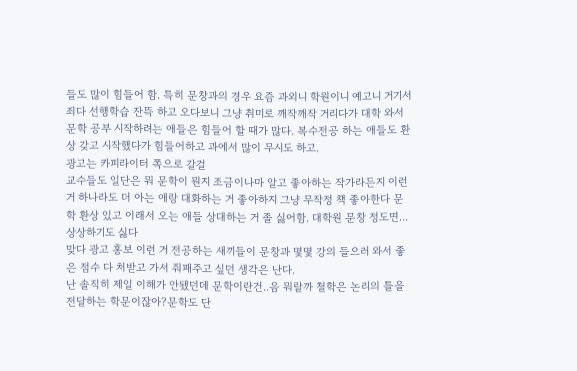들도 많이 힘들어 함. 특히 문창과의 경우 요즘 과외니 학원이니 예고니 거기서 죄다 선행학습 잔뜩 하고 오다보니 그냥 취미로 깨작깨작 거리다가 대학 와서 문학 공부 시작하려는 애들은 힘들어 할 때가 많다. 복수전공 하는 애들도 환상 갖고 시작했다가 힘들어하고 과에서 많이 무시도 하고.
광고는 카피라이터 쪽으로 갈걸
교수들도 일단은 뭐 문학이 뭔지 조금이나마 알고 좋아하는 작가라든지 이런 거 하나라도 더 아는 애랑 대화하는 거 좋아하지 그냥 무작정 책 좋아한다 문학 환상 있고 이래서 오는 애들 상대하는 거 졸 싫어함. 대학원 문창 정도면...상상하기도 싫다
맞다 광고 홍보 이런 거 전공하는 새끼들이 문창과 몇몇 강의 들으러 와서 좋은 점수 다 처받고 가서 줘패주고 싶던 생각은 난다.
난 솔직히 제일 이해가 안됐던데 문학이란건..음 뭐랄까 철학은 논리의 틀을 전달하는 학문이잖아?문학도 단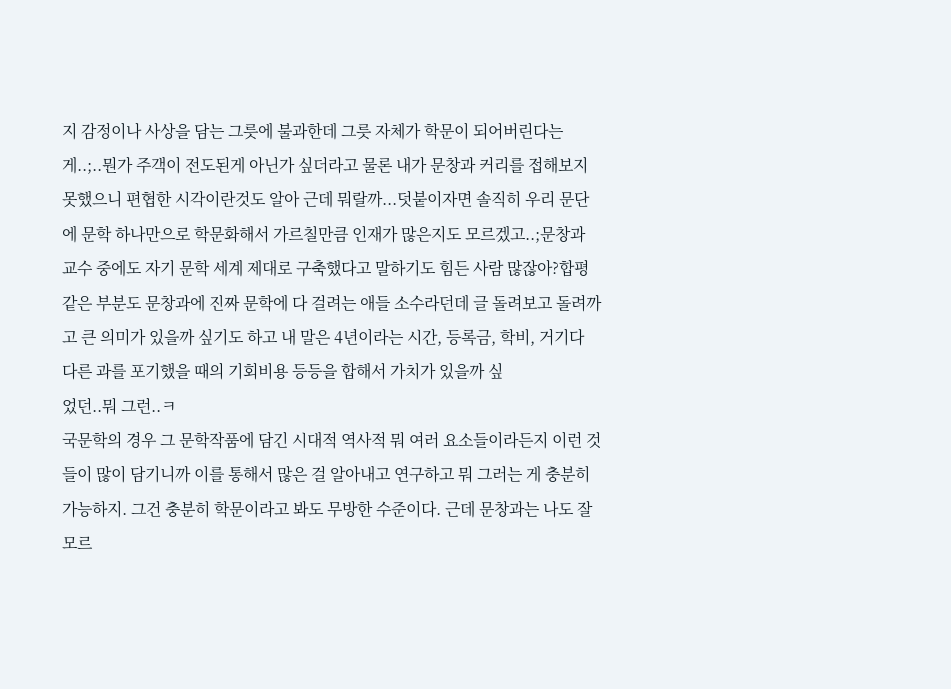지 감정이나 사상을 담는 그릇에 불과한데 그릇 자체가 학문이 되어버린다는게..;..뭔가 주객이 전도된게 아닌가 싶더라고 물론 내가 문창과 커리를 접해보지 못했으니 편협한 시각이란것도 알아 근데 뭐랄까...덧붙이자면 솔직히 우리 문단에 문학 하나만으로 학문화해서 가르칠만큼 인재가 많은지도 모르겠고..;문창과 교수 중에도 자기 문학 세계 제대로 구축했다고 말하기도 힘든 사람 많잖아?합평같은 부분도 문창과에 진짜 문학에 다 걸려는 애들 소수라던데 글 돌려보고 돌려까고 큰 의미가 있을까 싶기도 하고 내 말은 4년이라는 시간, 등록금, 학비, 거기다 다른 과를 포기했을 때의 기회비용 등등을 합해서 가치가 있을까 싶
었던..뭐 그런..ㅋ
국문학의 경우 그 문학작품에 담긴 시대적 역사적 뭐 여러 요소들이라든지 이런 것들이 많이 담기니까 이를 통해서 많은 걸 알아내고 연구하고 뭐 그러는 게 충분히 가능하지. 그건 충분히 학문이라고 봐도 무방한 수준이다. 근데 문창과는 나도 잘 모르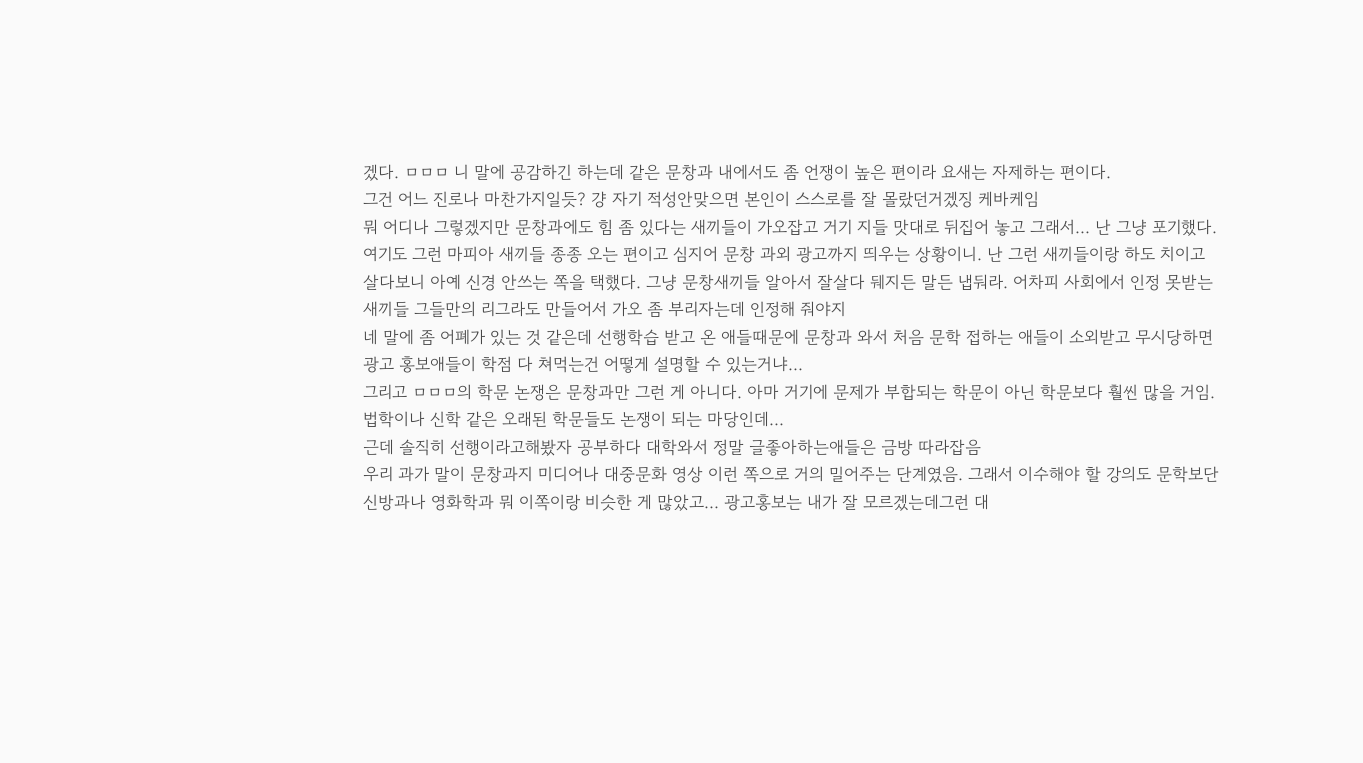겠다. ㅁㅁㅁ 니 말에 공감하긴 하는데 같은 문창과 내에서도 좀 언쟁이 높은 편이라 요새는 자제하는 편이다.
그건 어느 진로나 마찬가지일듯? 걍 자기 적성안맞으면 본인이 스스로를 잘 몰랐던거겠징 케바케임
뭐 어디나 그렇겠지만 문창과에도 힘 좀 있다는 새끼들이 가오잡고 거기 지들 맛대로 뒤집어 놓고 그래서... 난 그냥 포기했다. 여기도 그런 마피아 새끼들 종종 오는 편이고 심지어 문창 과외 광고까지 띄우는 상황이니. 난 그런 새끼들이랑 하도 치이고 살다보니 아예 신경 안쓰는 쪽을 택했다. 그냥 문창새끼들 알아서 잘살다 뒈지든 말든 냅둬라. 어차피 사회에서 인정 못받는 새끼들 그들만의 리그라도 만들어서 가오 좀 부리자는데 인정해 줘야지
네 말에 좀 어폐가 있는 것 같은데 선행학습 받고 온 애들때문에 문창과 와서 처음 문학 접하는 애들이 소외받고 무시당하면 광고 홍보애들이 학점 다 쳐먹는건 어떻게 설명할 수 있는거냐...
그리고 ㅁㅁㅁ의 학문 논쟁은 문창과만 그런 게 아니다. 아마 거기에 문제가 부합되는 학문이 아닌 학문보다 훨씬 많을 거임. 법학이나 신학 같은 오래된 학문들도 논쟁이 되는 마당인데...
근데 솔직히 선행이라고해봤자 공부하다 대학와서 정말 글좋아하는애들은 금방 따라잡음
우리 과가 말이 문창과지 미디어나 대중문화 영상 이런 쪽으로 거의 밀어주는 단계였음. 그래서 이수해야 할 강의도 문학보단 신방과나 영화학과 뭐 이쪽이랑 비슷한 게 많았고... 광고홍보는 내가 잘 모르겠는데그런 대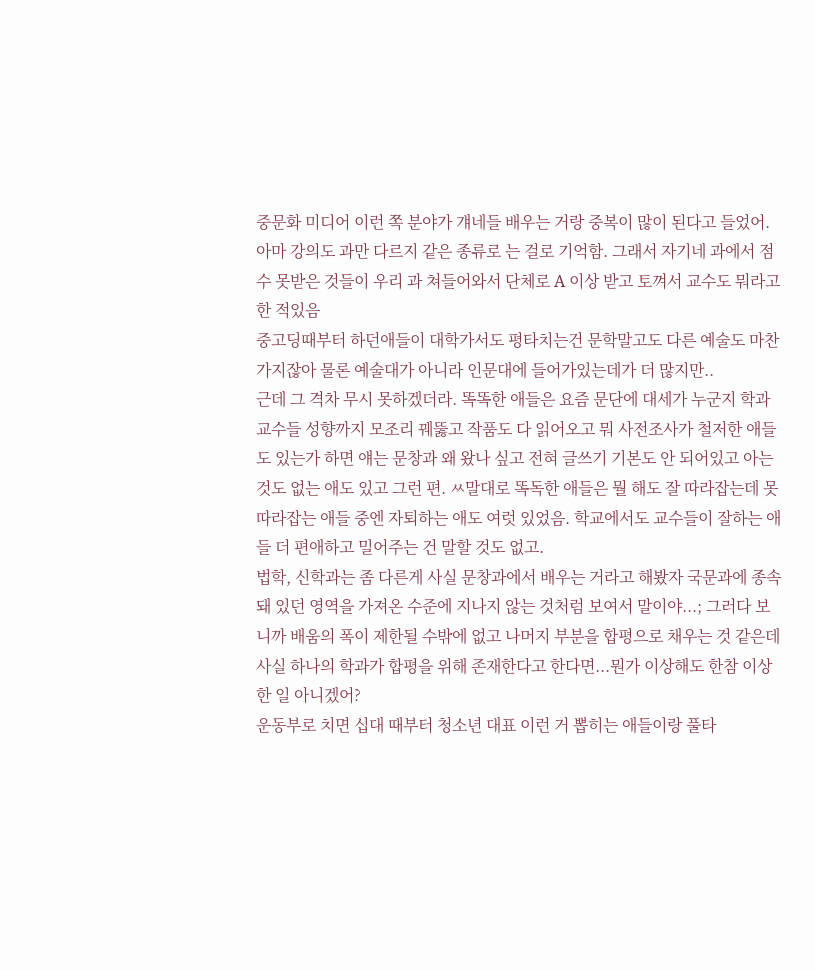중문화 미디어 이런 쪽 분야가 걔네들 배우는 거랑 중복이 많이 된다고 들었어. 아마 강의도 과만 다르지 같은 종류로 는 걸로 기억함. 그래서 자기네 과에서 점수 못받은 것들이 우리 과 쳐들어와서 단체로 A 이상 받고 토껴서 교수도 뭐라고 한 적있음
중고딩때부터 하던애들이 대학가서도 평타치는건 문학말고도 다른 예술도 마찬가지잖아 물론 예술대가 아니라 인문대에 들어가있는데가 더 많지만..
근데 그 격차 무시 못하겠더라. 똑똑한 애들은 요즘 문단에 대세가 누군지 학과 교수들 성향까지 모조리 꿰뚫고 작품도 다 읽어오고 뭐 사전조사가 철저한 애들도 있는가 하면 얘는 문창과 왜 왔나 싶고 전혀 글쓰기 기본도 안 되어있고 아는 것도 없는 애도 있고 그런 편. ㅆ말대로 똑독한 애들은 뭘 해도 잘 따라잡는데 못따라잡는 애들 중엔 자퇴하는 애도 여럿 있었음. 학교에서도 교수들이 잘하는 애들 더 편애하고 밀어주는 건 말할 것도 없고.
법학, 신학과는 좀 다른게 사실 문창과에서 배우는 거라고 해봤자 국문과에 종속돼 있던 영역을 가져온 수준에 지나지 않는 것처럼 보여서 말이야...; 그러다 보니까 배움의 폭이 제한될 수밖에 없고 나머지 부분을 합평으로 채우는 것 같은데 사실 하나의 학과가 합평을 위해 존재한다고 한다면...뭔가 이상해도 한참 이상한 일 아니겠어?
운동부로 치면 십대 때부터 청소년 대표 이런 거 뽑히는 애들이랑 풀타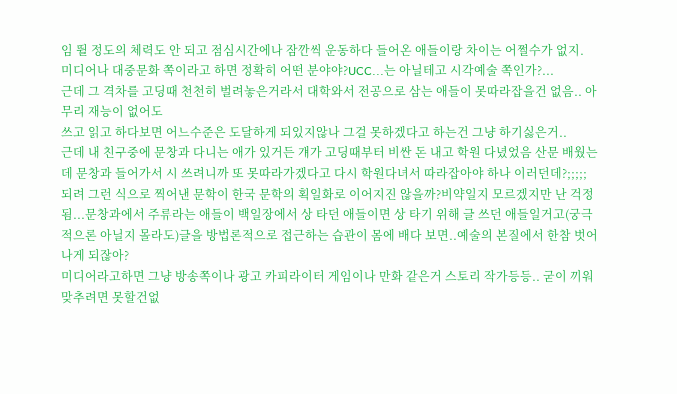임 뛸 정도의 체력도 안 되고 점심시간에나 잠깐씩 운동하다 들어온 애들이랑 차이는 어쩔수가 없지.
미디어나 대중문화 쪽이라고 하면 정확히 어떤 분야야?UCC...는 아닐테고 시각예술 쪽인가?...
근데 그 격차를 고딩때 천천히 벌려놓은거라서 대학와서 전공으로 삼는 애들이 못따라잡을건 없음.. 아무리 재능이 없어도
쓰고 읽고 하다보면 어느수준은 도달하게 되있지않나 그걸 못하겠다고 하는건 그냥 하기싫은거..
근데 내 친구중에 문창과 다니는 애가 있거든 걔가 고딩때부터 비싼 돈 내고 학원 다녔었음 산문 배웠는데 문창과 들어가서 시 쓰려니까 또 못따라가겠다고 다시 학원다녀서 따라잡아야 하나 이러던데?;;;;;되려 그런 식으로 찍어낸 문학이 한국 문학의 획일화로 이어지진 않을까?비약일지 모르겠지만 난 걱정됨...문창과에서 주류라는 애들이 백일장에서 상 타던 애들이면 상 타기 위해 글 쓰던 애들일거고(궁극적으론 아닐지 몰라도)글을 방법론적으로 접근하는 습관이 몸에 배다 보면..예술의 본질에서 한참 벗어나게 되잖아?
미디어라고하면 그냥 방송쪽이나 광고 카피라이터 게임이나 만화 같은거 스토리 작가등등.. 굳이 끼워맞추려면 못할건없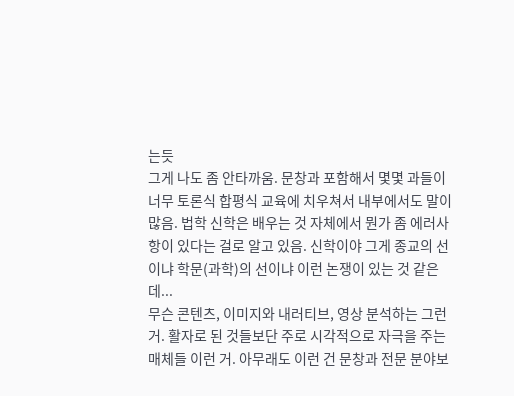는듯
그게 나도 좀 안타까움. 문창과 포함해서 몇몇 과들이 너무 토론식 합평식 교육에 치우쳐서 내부에서도 말이 많음. 법학 신학은 배우는 것 자체에서 뭔가 좀 에러사항이 있다는 걸로 알고 있음. 신학이야 그게 종교의 선이냐 학문(과학)의 선이냐 이런 논쟁이 있는 것 같은데...
무슨 콘텐츠, 이미지와 내러티브, 영상 분석하는 그런 거. 활자로 된 것들보단 주로 시각적으로 자극을 주는 매체들 이런 거. 아무래도 이런 건 문창과 전문 분야보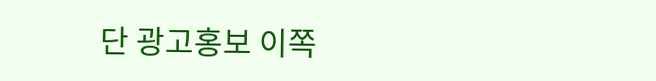단 광고홍보 이쪽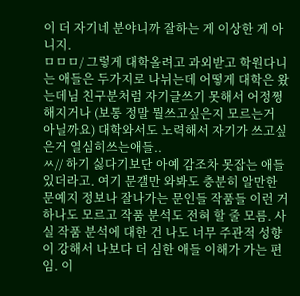이 더 자기네 분야니까 잘하는 게 이상한 게 아니지.
ㅁㅁㅁ/ 그렇게 대학올려고 과외받고 학원다니는 애들은 두가지로 나뉘는데 어떻게 대학은 왔는데님 친구분처럼 자기글쓰기 못해서 어정쩡해지거나 (보통 정말 뭘쓰고싶은지 모르는거 아닐까요) 대학와서도 노력해서 자기가 쓰고싶은거 열심히쓰는애들..
ㅆ// 하기 싫다기보단 아예 감조차 못잡는 애들 있더라고. 여기 문갤만 와봐도 충분히 알만한 문예지 정보나 잘나가는 문인들 작품들 이런 거 하나도 모르고 작품 분석도 전혀 할 줄 모름. 사실 작품 분석에 대한 건 나도 너무 주관적 성향이 강해서 나보다 더 심한 애들 이해가 가는 편임. 이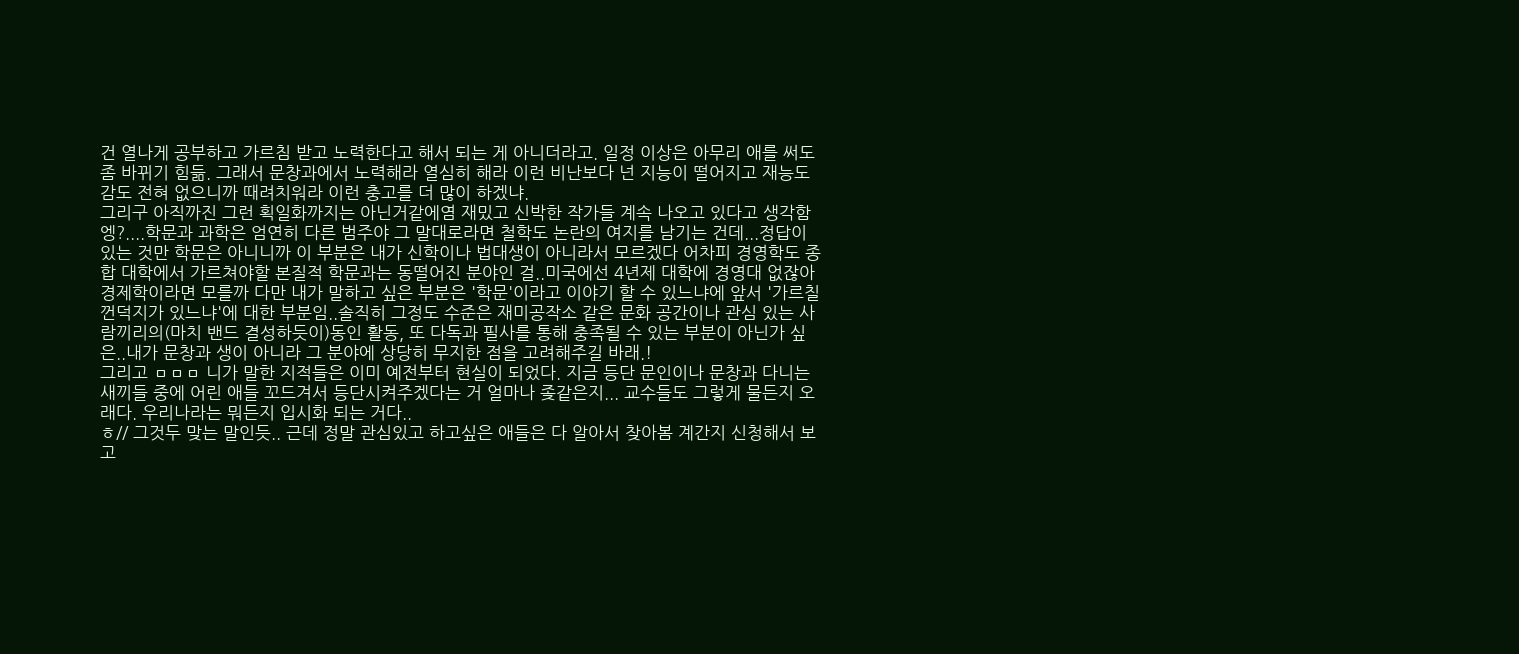건 열나게 공부하고 가르침 받고 노력한다고 해서 되는 게 아니더라고. 일정 이상은 아무리 애를 써도 좀 바뀌기 힘듦. 그래서 문창과에서 노력해라 열심히 해라 이런 비난보다 넌 지능이 떨어지고 재능도 감도 전혀 없으니까 때려치워라 이런 충고를 더 많이 하겠냐.
그리구 아직까진 그런 획일화까지는 아닌거같에염 재밌고 신박한 작가들 계속 나오고 있다고 생각함
엥?....학문과 과학은 엄연히 다른 범주야 그 말대로라면 철학도 논란의 여지를 남기는 건데...정답이 있는 것만 학문은 아니니까 이 부분은 내가 신학이나 법대생이 아니라서 모르겠다 어차피 경영학도 종합 대학에서 가르쳐야할 본질적 학문과는 동떨어진 분야인 걸..미국에선 4년제 대학에 경영대 없잖아 경제학이라면 모를까 다만 내가 말하고 싶은 부분은 '학문'이라고 이야기 할 수 있느냐에 앞서 '가르칠 껀덕지가 있느냐'에 대한 부분임..솔직히 그정도 수준은 재미공작소 같은 문화 공간이나 관심 있는 사람끼리의(마치 밴드 결성하듯이)동인 활동, 또 다독과 필사를 통해 충족될 수 있는 부분이 아닌가 싶은..내가 문창과 생이 아니라 그 분야에 상당히 무지한 점을 고려해주길 바래.!
그리고 ㅁㅁㅁ 니가 말한 지적들은 이미 예전부터 현실이 되었다. 지금 등단 문인이나 문창과 다니는 새끼들 중에 어린 애들 꼬드겨서 등단시켜주겠다는 거 얼마나 좆같은지... 교수들도 그렇게 물든지 오래다. 우리나라는 뭐든지 입시화 되는 거다..
ㅎ// 그것두 맞는 말인듯.. 근데 정말 관심있고 하고싶은 애들은 다 알아서 찾아봄 계간지 신청해서 보고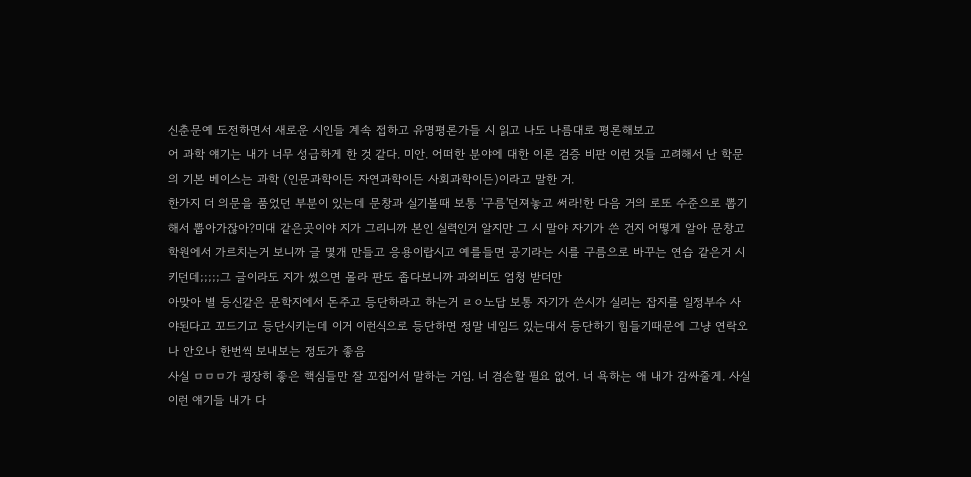신춘문예 도전하면서 새로운 시인들 계속 접하고 유명평론가들 시 읽고 나도 나름대로 평론해보고
어 과학 얘기는 내가 너무 성급하게 한 것 같다. 미안. 어떠한 분야에 대한 이론 검증 비판 이런 것들 고려해서 난 학문의 기본 베이스는 과학 (인문과학이든 자연과학이든 사회과학이든)이라고 말한 거.
한가지 더 의문을 품었던 부분이 있는데 문창과 실기볼때 보통 '구름'던져놓고 써라!한 다음 거의 로또 수준으로 뽑기 해서 뽑아가잖아?미대 같은곳이야 지가 그리니까 본인 실력인거 알지만 그 시 말야 자기가 쓴 건지 어떻게 알아 문창고 학원에서 가르치는거 보니까 글 몇개 만들고 응용이랍시고 예를들면 공기라는 시를 구름으로 바꾸는 연습 같은거 시키던데;;;;;그 글이라도 지가 썼으면 몰라 판도 좁다보니까 과외비도 엄청 받더만
아맞아 별 등신같은 문학지에서 돈주고 등단하라고 하는거 ㄹㅇ노답 보통 자기가 쓴시가 실리는 잡지를 일정부수 사야된다고 꼬드기고 등단시키는데 이거 이런식으로 등단하면 정말 네임드 있는대서 등단하기 힘들기때문에 그냥 연락오나 안오나 한번씩 보내보는 정도가 좋음
사실 ㅁㅁㅁ가 굉장히 좋은 핵심들만 잘 꼬집어서 말하는 거임. 너 겸손할 필요 없어. 너 욕하는 애 내가 감싸줄게. 사실 이런 얘기들 내가 다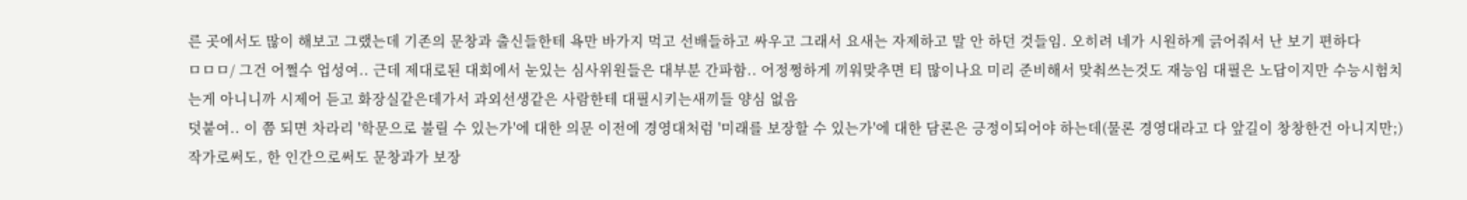른 곳에서도 많이 해보고 그랬는데 기존의 문창과 출신들한테 욕만 바가지 먹고 선배들하고 싸우고 그래서 요새는 자제하고 말 안 하던 것들임. 오히려 네가 시원하게 긁어줘서 난 보기 편하다
ㅁㅁㅁ/ 그건 어쩔수 업성여.. 근데 제대로된 대회에서 눈있는 심사위원들은 대부분 간파함.. 어정쩡하게 끼워맞추면 티 많이나요 미리 준비해서 맞춰쓰는것도 재능임 대필은 노답이지만 수능시험치는게 아니니까 시제어 듣고 화장실같은데가서 과외선생같은 사람한테 대필시키는새끼들 양심 없음
덧붙여.. 이 쯤 되면 차라리 '학문으로 불릴 수 있는가'에 대한 의문 이전에 경영대처럼 '미래를 보장할 수 있는가'에 대한 담론은 긍정이되어야 하는데(물론 경영대라고 다 앞길이 창창한건 아니지만;) 작가로써도, 한 인간으로써도 문창과가 보장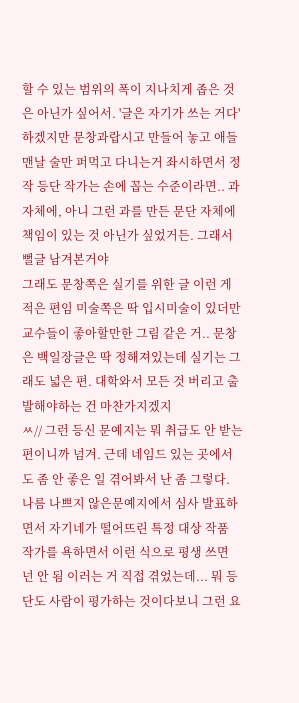할 수 있는 범위의 폭이 지나치게 좁은 것은 아닌가 싶어서. '글은 자기가 쓰는 거다'하겠지만 문창과랍시고 만들어 놓고 애들 맨날 술만 퍼먹고 다니는거 좌시하면서 정작 등단 작가는 손에 꼽는 수준이라면.. 과 자체에, 아니 그런 과를 만든 문단 자체에 책임이 있는 것 아닌가 싶었거든. 그래서 뻘글 남겨본거야
그래도 문창쪽은 실기를 위한 글 이런 게 적은 편임 미술쪽은 딱 입시미술이 있더만 교수들이 좋아할만한 그림 같은 거.. 문창은 백일장글은 딱 정해져있는데 실기는 그래도 넓은 편. 대학와서 모든 것 버리고 출발해야하는 건 마찬가지겠지
ㅆ// 그런 등신 문예지는 뭐 취급도 안 받는 편이니까 넘겨. 근데 네임드 있는 곳에서도 좀 안 좋은 일 겪어봐서 난 좀 그렇다. 나름 나쁘지 않은문예지에서 심사 발표하면서 자기네가 떨어뜨린 특정 대상 작품 작가를 욕하면서 이런 식으로 평생 쓰면 넌 안 됨 이러는 거 직접 겪었는데... 뭐 등단도 사람이 평가하는 것이다보니 그런 요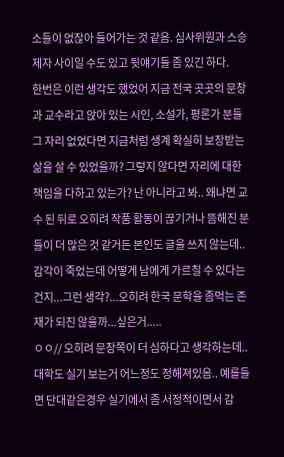소들이 없잖아 들어가는 것 같음. 심사위원과 스승 제자 사이일 수도 있고 뒷얘기들 좀 있긴 하다.
한번은 이런 생각도 했었어 지금 전국 곳곳의 문창과 교수라고 앉아 있는 시인, 소설가, 평론가 분들 그 자리 없었다면 지금처럼 생계 확실히 보장받는 삶을 살 수 있었을까? 그렇지 않다면 자리에 대한 책임을 다하고 있는가? 난 아니라고 봐.. 왜냐면 교수 된 뒤로 오히려 작품 활동이 끊기거나 뜸해진 분들이 더 많은 것 같거든 본인도 글을 쓰지 않는데.. 감각이 죽었는데 어떻게 남에게 가르칠 수 있다는 건지...그런 생각?...오히려 한국 문학을 좀먹는 존재가 되진 않을까...싶은거.....
ㅇㅇ// 오히려 문창쪽이 더 심하다고 생각하는데.. 대학도 실기 보는거 어느정도 정해져있음.. 예를들면 단대같은경우 실기에서 좀 서정적이면서 감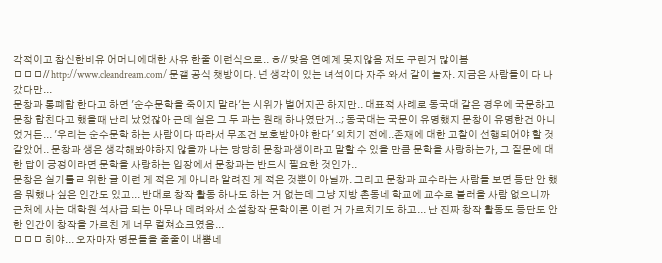각적이고 참신한비유 어머니에대한 사유 한줄 이런식으로.. ㅎ// 맞음 연예계 못지않음 저도 구린거 많이봄
ㅁㅁㅁ// http://www.cleandream.com/ 문갤 공식 챗방이다. 넌 생각이 있는 녀석이다 자주 와서 같이 놀자. 지금은 사람들이 다 나갔다만...
문창과 통폐합 한다고 하면 '순수문학을 죽이지 말라'는 시위가 벌어지곤 하지만.. 대표적 사례로 동국대 같은 경우에 국문하고 문창 합친다고 했을때 난리 났었잖아 근데 실은 그 두 과는 원래 하나였단거..; 동국대는 국문이 유명했지 문창이 유명한건 아니었거든... '우리는 순수문학 하는 사람이다 따라서 무조건 보호받아야 한다' 외치기 전에..존재에 대한 고찰이 선행되어야 할 것 같았어.. 문창과 생은 생각해봐야하지 않을까 나는 당당히 문창과생이라고 말할 수 있을 만큼 문학을 사랑하는가, 그 질문에 대한 답이 긍정이라면 문학을 사랑하는 입장에서 문창과는 반드시 필요한 것인가..
문창은 실기를ㄹ 위한 글 이런 게 적은 게 아니라 알려진 게 적은 것뿐이 아닐까. 그리고 문창과 교수라는 사람들 보면 등단 안 했음 뭐했나 싶은 인간도 있고... 반대로 창작 활동 하나도 하는 거 없는데 그냥 지방 촌동네 학교에 교수로 불러올 사람 없으니까 근처에 사는 대학원 석사급 되는 아무나 데려와서 소설창작 문학이론 이런 거 가르치기도 하고... 난 진짜 창작 활동도 등단도 안 한 인간이 창작을 가르친 게 너무 컬쳐쇼크였음...
ㅁㅁㅁ 히야... 오자마자 명문들을 줄줄이 내뿜네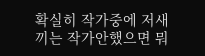확실히 작가중에 저새끼는 작가안했으면 뭐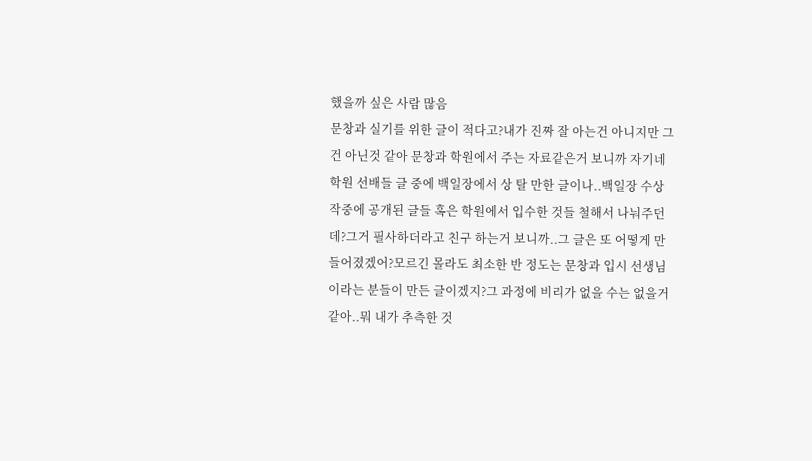했을까 싶은 사람 많음
문창과 실기를 위한 글이 적다고?내가 진짜 잘 아는건 아니지만 그건 아닌것 같아 문창과 학원에서 주는 자료같은거 보니까 자기네 학원 선배들 글 중에 백일장에서 상 탈 만한 글이나..백일장 수상작중에 공개된 글들 혹은 학원에서 입수한 것들 철해서 나눠주던데?그거 필사하더라고 친구 하는거 보니까..그 글은 또 어떻게 만들어졌겠어?모르긴 몰라도 최소한 반 정도는 문창과 입시 선생님이라는 분들이 만든 글이겠지?그 과정에 비리가 없을 수는 없을거같아..뭐 내가 추측한 것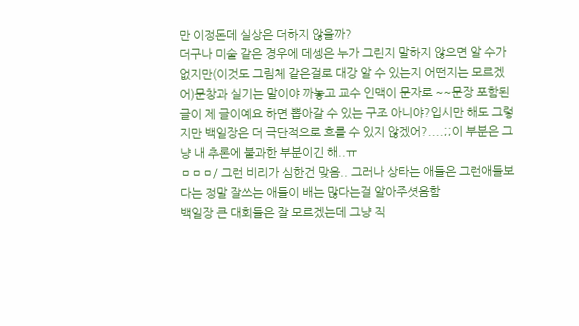만 이정돈데 실상은 더하지 않을까?
더구나 미술 같은 경우에 데셍은 누가 그린지 말하지 않으면 알 수가 없지만(이것도 그림체 같은걸로 대강 알 수 있는지 어떤지는 모르겠어)문창과 실기는 말이야 까놓고 교수 인맥이 문자로 ~~문장 포함된 글이 제 글이예요 하면 뽑아갈 수 있는 구조 아니야?입시만 해도 그렇지만 백일장은 더 극단적으로 흐를 수 있지 않겠어?....;;이 부분은 그냥 내 추론에 불과한 부분이긴 해..ㅠ
ㅁㅁㅁ/ 그런 비리가 심한건 맞음.. 그러나 상타는 애들은 그런애들보다는 정말 잘쓰는 애들이 배는 많다는걸 알아주셧음함
백일장 큰 대회들은 잘 모르겠는데 그냥 직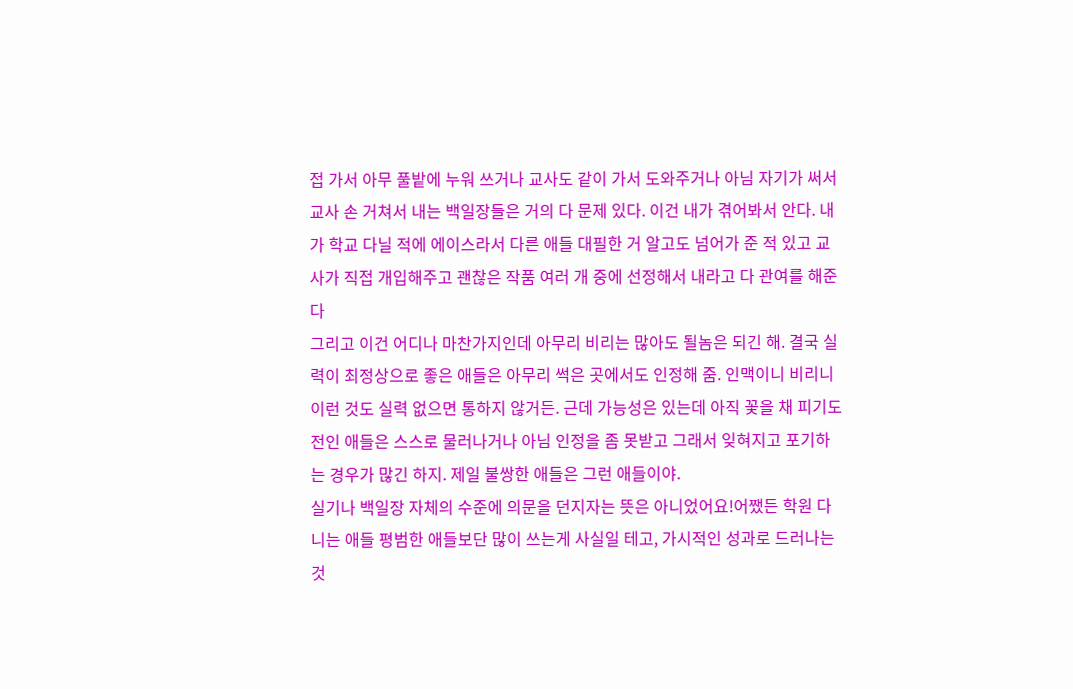접 가서 아무 풀밭에 누워 쓰거나 교사도 같이 가서 도와주거나 아님 자기가 써서 교사 손 거쳐서 내는 백일장들은 거의 다 문제 있다. 이건 내가 겪어봐서 안다. 내가 학교 다닐 적에 에이스라서 다른 애들 대필한 거 알고도 넘어가 준 적 있고 교사가 직접 개입해주고 괜찮은 작품 여러 개 중에 선정해서 내라고 다 관여를 해준다
그리고 이건 어디나 마찬가지인데 아무리 비리는 많아도 될놈은 되긴 해. 결국 실력이 최정상으로 좋은 애들은 아무리 썩은 곳에서도 인정해 줌. 인맥이니 비리니 이런 것도 실력 없으면 통하지 않거든. 근데 가능성은 있는데 아직 꽃을 채 피기도 전인 애들은 스스로 물러나거나 아님 인정을 좀 못받고 그래서 잊혀지고 포기하는 경우가 많긴 하지. 제일 불쌍한 애들은 그런 애들이야.
실기나 백일장 자체의 수준에 의문을 던지자는 뜻은 아니었어요!어쨌든 학원 다니는 애들 평범한 애들보단 많이 쓰는게 사실일 테고, 가시적인 성과로 드러나는 것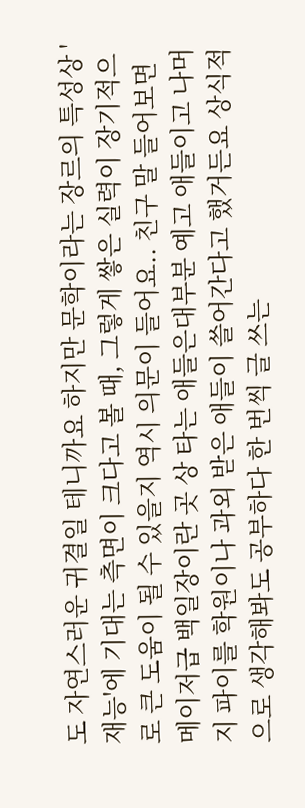도 자연스러운 귀결일 테니까요 하지만 문학이라는 장르의 특성상 '재능'에 기대는 측면이 크다고 볼 때, 그렇게 쌓은 실력이 장기적으로 큰 도움이 될 수 있을지 역시 의문이 들어요.. 친구 말 들어보면 메이저급 백일장이란 곳 상 타는 애들은대부분 예고 애들이고 나머지 파이를 학원이나 과외 받은 애들이 쓸어간다고 했거든요 상식적으로 생각해봐도 공부하다 한 번씩 글 쓰는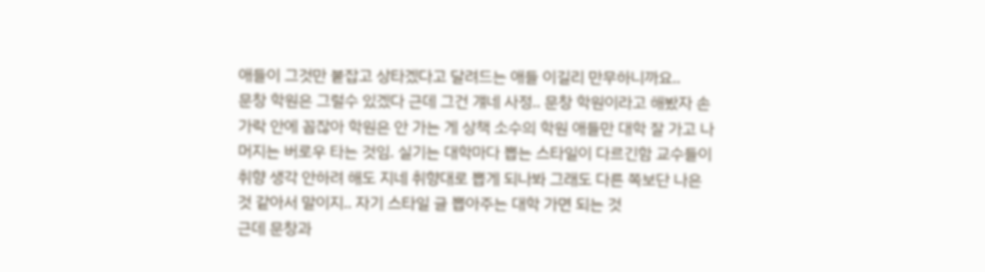애들이 그것만 붙잡고 상타겠다고 달려드는 애들 이길리 만무하니까요..
문창 학원은 그럴수 있겠다 근데 그건 걔네 사정.. 문창 학원이라고 해봤자 손가락 안에 꼽잖아 학원은 안 가는 게 상책 소수의 학원 애들만 대학 잘 가고 나머지는 버로우 타는 것임. 실기는 대학마다 뽑는 스타일이 다르긴함 교수들이 취향 생각 안하려 해도 지네 취향대로 뽑게 되나봐 그래도 다른 쪽보단 나은 것 같아서 말이지.. 자기 스타일 글 뽑아주는 대학 가면 되는 것
근데 문창과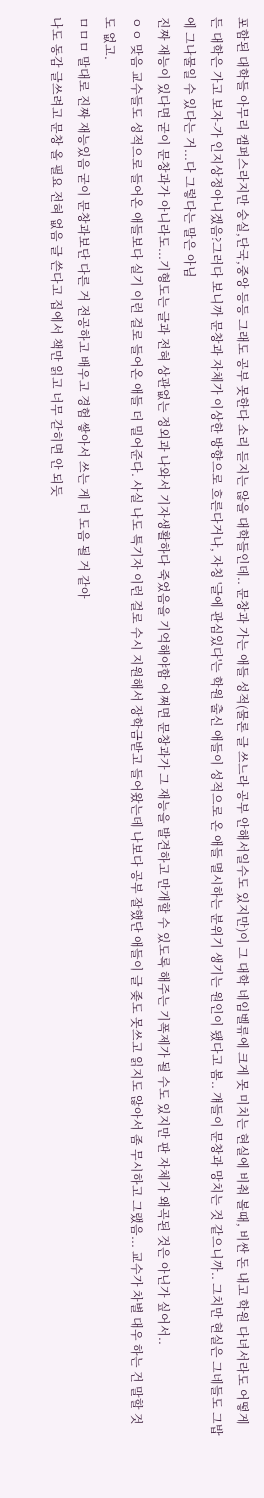포함된 대학들 아무리 캠퍼스라지만 숭실,단국,중앙 등등 그래도 공부 못한다 소리 듣지는 않을 대학들인데.. 문창과 가는 애들 성적(물론 글 쓰느라 공부 안해서일수도 있지만)이 그 대학 네임벨류에 크게 못 미치는 현실에 비춰 볼때, 비싼 돈 내고 학원 다녀서라도 어떻게든 대학은 가고 보자-가 인지상정아니겠음?그러다 보니까 문창과 자체가 이상한 방향으로 흐른다거나, 자칭 '글에 관심있다'는 학원 출신 애들이 성적으로 온 애들 멸시하는 분위기 생기는 원인이 됐다고 봄.. 걔들이 문창과 망치는 것 같으니까.. 그치만 현실은 그네들도 그밥에 그나물일 수 있다는 거...다 그렇다는 말은 아님
진짜 재능이 있다면 굳이 문창과가 아니라도...기형도는 글과 전혀 상관없는 정외과 나와서 기자생활하다 죽었음을 기억해야함 어쩌면 문창과가 그 재능을 발견하고 만개할 수 있도록 해주는 기폭제가 될 수도 있지만 판 자체가 왜곡된 것은 아닌가 싶어서..
ㅇㅇ 맞음 교수들도 성적으로 들어온 애들보다 실기 이런 걸로 들어온 애들 더 밀어준다. 사실 나도 특기자 이런 걸로 수시 지원해서 장학금받고 들어왔는데 나보다 공부 잘했단 애들이 글 좆도 못쓰고 읽지도 않아서 좀 무시하고 그랬음... 교수가 차별 대우 하는 건 말할 것도 없고.
ㅁㅁㅁ 말대로 진짜 재능있음 굳이 문창과보단 다른 거 전공하고 배우고 경험 쌓아서 쓰는 게 더 도음 될 거 같아
나도 동감 글쓰려고 문창 올 필요 전혀 없음 글 쓴다고 집에서 책만 읽고 너무 갇히면 안 되듯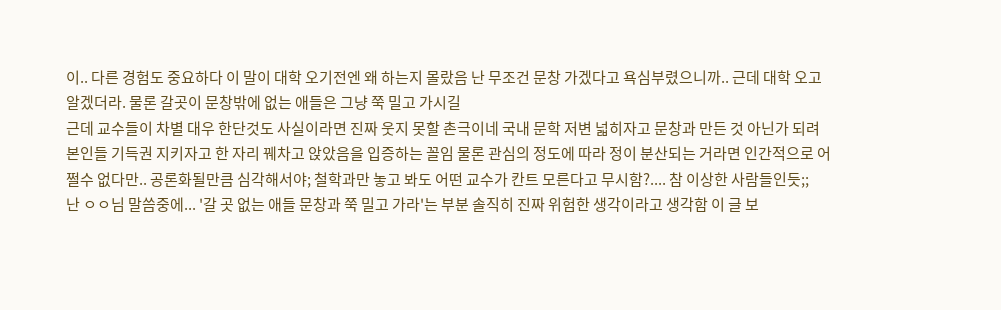이.. 다른 경험도 중요하다 이 말이 대학 오기전엔 왜 하는지 몰랐음 난 무조건 문창 가겠다고 욕심부렸으니까.. 근데 대학 오고 알겠더라. 물론 갈곳이 문창밖에 없는 애들은 그냥 쭉 밀고 가시길
근데 교수들이 차별 대우 한단것도 사실이라면 진짜 웃지 못할 촌극이네 국내 문학 저변 넓히자고 문창과 만든 것 아닌가 되려 본인들 기득권 지키자고 한 자리 꿰차고 앉았음을 입증하는 꼴임 물론 관심의 정도에 따라 정이 분산되는 거라면 인간적으로 어쩔수 없다만.. 공론화될만큼 심각해서야; 철학과만 놓고 봐도 어떤 교수가 칸트 모른다고 무시함?.... 참 이상한 사람들인듯;;
난 ㅇㅇ님 말씀중에... '갈 곳 없는 애들 문창과 쭉 밀고 가라'는 부분 솔직히 진짜 위험한 생각이라고 생각함 이 글 보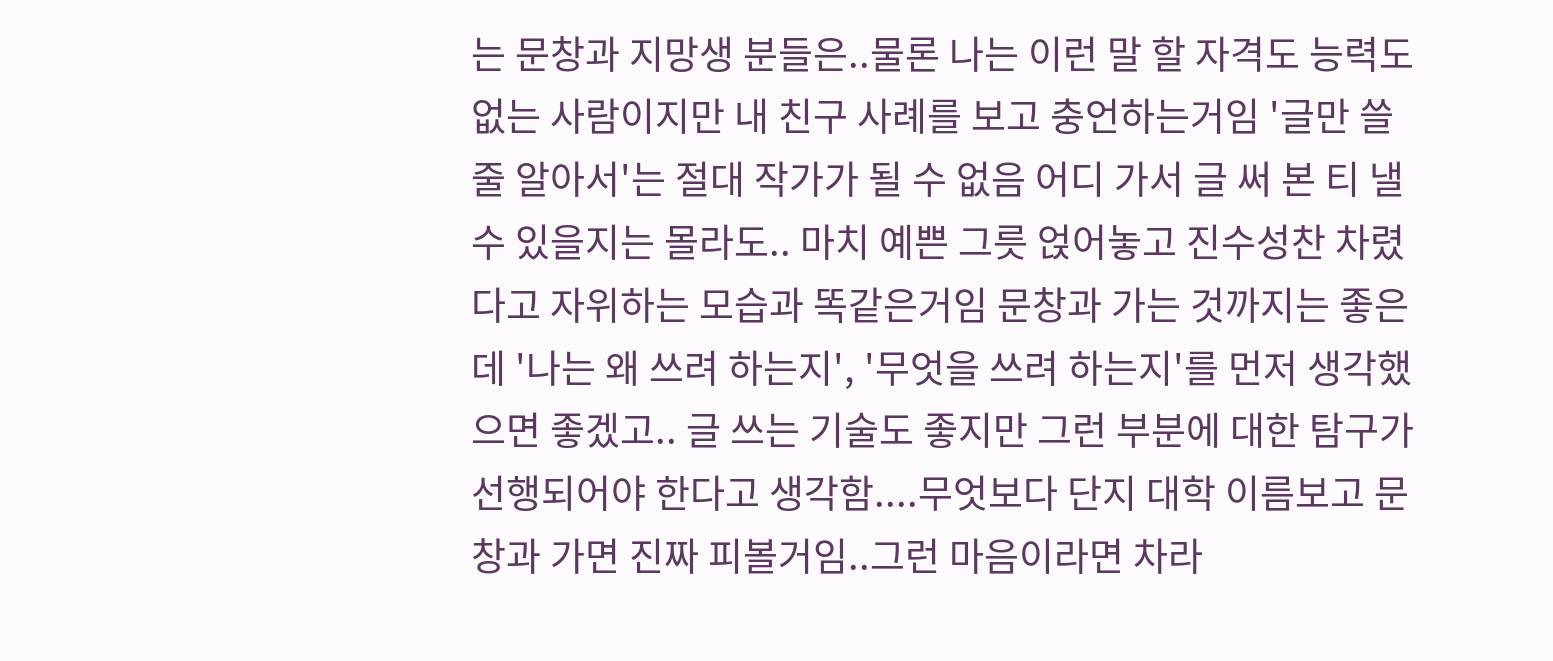는 문창과 지망생 분들은..물론 나는 이런 말 할 자격도 능력도 없는 사람이지만 내 친구 사례를 보고 충언하는거임 '글만 쓸 줄 알아서'는 절대 작가가 될 수 없음 어디 가서 글 써 본 티 낼 수 있을지는 몰라도.. 마치 예쁜 그릇 얹어놓고 진수성찬 차렸다고 자위하는 모습과 똑같은거임 문창과 가는 것까지는 좋은데 '나는 왜 쓰려 하는지', '무엇을 쓰려 하는지'를 먼저 생각했으면 좋겠고.. 글 쓰는 기술도 좋지만 그런 부분에 대한 탐구가 선행되어야 한다고 생각함....무엇보다 단지 대학 이름보고 문창과 가면 진짜 피볼거임..그런 마음이라면 차라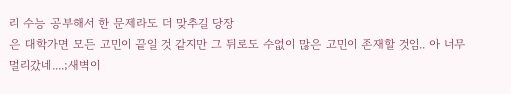리 수능 공부해서 한 문제라도 더 맞추길 당장
은 대학가면 모든 고민이 끝일 것 같지만 그 뒤로도 수없이 많은 고민이 존재할 것임.. 아 너무 멀리갔네....;새벽이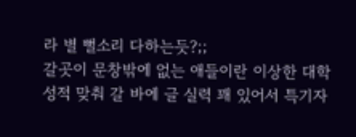라 별 뻘소리 다하는듯?;;
갈곳이 문창밖에 없는 애들이란 이상한 대학 성적 맞춰 갈 바에 글 실력 꽤 있어서 특기자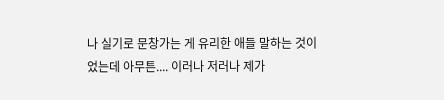나 실기로 문창가는 게 유리한 애들 말하는 것이었는데 아무튼.... 이러나 저러나 제가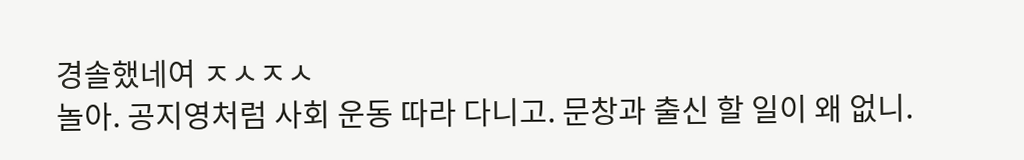경솔했네여 ㅈㅅㅈㅅ
놀아. 공지영처럼 사회 운동 따라 다니고. 문창과 출신 할 일이 왜 없니.